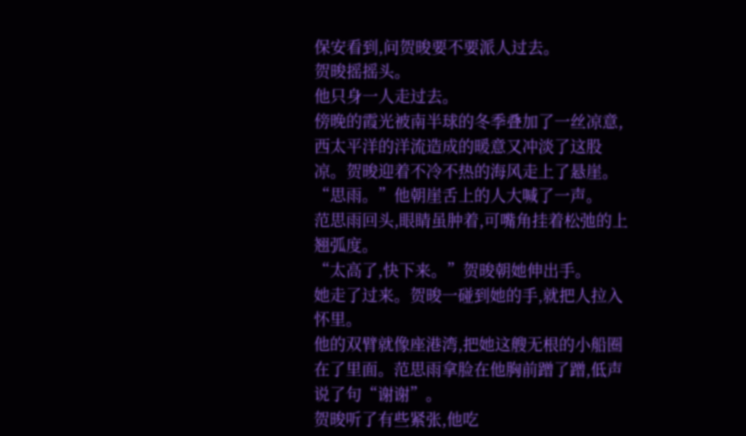保安看到,问贺晙要不要派人过去。
贺晙摇摇头。
他只身一人走过去。
傍晚的霞光被南半球的冬季叠加了一丝凉意,西太平洋的洋流造成的暖意又冲淡了这股凉。贺晙迎着不冷不热的海风走上了悬崖。
“思雨。”他朝崖舌上的人大喊了一声。
范思雨回头,眼睛虽肿着,可嘴角挂着松弛的上翘弧度。
“太高了,快下来。”贺晙朝她伸出手。
她走了过来。贺晙一碰到她的手,就把人拉入怀里。
他的双臂就像座港湾,把她这艘无根的小船圈在了里面。范思雨拿脸在他胸前蹭了蹭,低声说了句“谢谢”。
贺晙听了有些紧张,他吃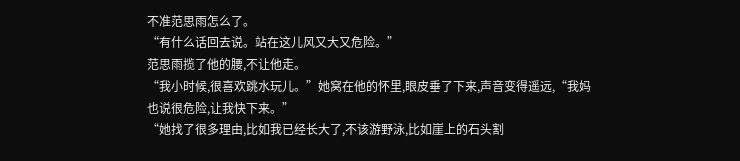不准范思雨怎么了。
“有什么话回去说。站在这儿风又大又危险。”
范思雨揽了他的腰,不让他走。
“我小时候,很喜欢跳水玩儿。”她窝在他的怀里,眼皮垂了下来,声音变得遥远,“我妈也说很危险,让我快下来。”
“她找了很多理由,比如我已经长大了,不该游野泳,比如崖上的石头割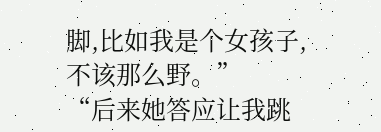脚,比如我是个女孩子,不该那么野。”
“后来她答应让我跳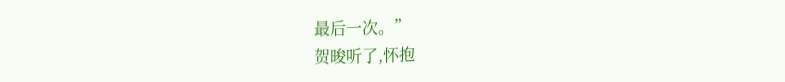最后一次。”
贺晙听了,怀抱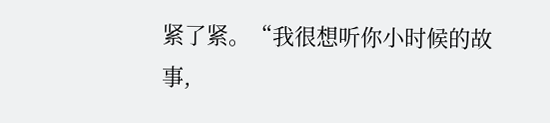紧了紧。“我很想听你小时候的故事,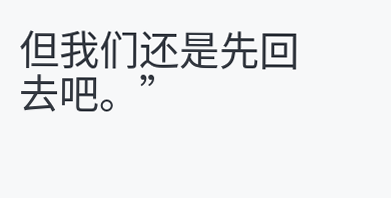但我们还是先回去吧。”